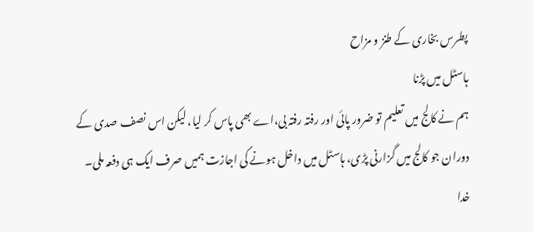پطرس بخاری کے طنز و مزاح
ہاسٹل میں پڑنا
ہم نے کالج میں تعلیم تو ضرور پائی اور رفتہ رفتہ بی،اے بھی پاس کر لیا، لیکن اس نصف صدی کے دوران جو کالج میں گزارنی پڑی، ہاسٹل میں داخل ہونے کی اجازت ہمیں صرف ایک ہی دفعہ ملی۔ خدا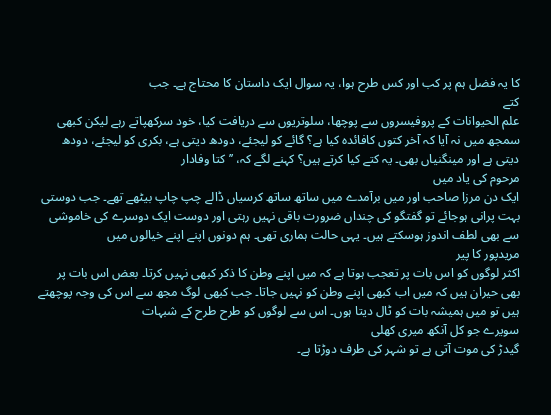کا یہ فضل ہم پر کب اور کس طرح ہوا، یہ سوال ایک داستان کا محتاج ہے۔ جب
کتے
علم الحیوانات کے پروفیسروں سے پوچھا، سلوتریوں سے دریافت کیا، خود سرکھپاتے رہے لیکن کبھی سمجھ میں نہ آیا کہ آخر کتوں کافائدہ کیا ہے؟ گائے کو لیجئے، دودھ دیتی ہے، بکری کو لیجئے، دودھ دیتی ہے اور مینگنیاں بھی۔ یہ کتے کیا کرتے ہیں؟ کہنے لگے کہ، ’’کتا وفادار
مرحوم کی یاد میں
ایک دن مرزا صاحب اور میں برآمدے میں ساتھ ساتھ کرسیاں ڈالے چپ چاپ بیٹھے تھے۔ جب دوستی بہت پرانی ہوجائے تو گفتگو کی چنداں ضرورت باقی نہیں رہتی اور دوست ایک دوسرے کی خاموشی سے بھی لطف اندوز ہوسکتے ہیں۔ یہی حالت ہماری تھی۔ ہم دونوں اپنے اپنے خیالوں میں
مریدپور کا پیر
اکثر لوگوں کو اس بات پر تعجب ہوتا ہے کہ میں اپنے وطن کا ذکر کبھی نہیں کرتا۔ بعض اس بات پر بھی حیران ہیں کہ میں اب کبھی اپنے وطن کو نہیں جاتا۔ جب کبھی لوگ مجھ سے اس کی وجہ پوچھتے ہیں تو میں ہمیشہ بات کو ٹال دیتا ہوں۔ اس سے لوگوں کو طرح طرح کے شبہات
سویرے جو کل آنکھ میری کھلی
گیدڑ کی موت آتی ہے تو شہر کی طرف دوڑتا ہے۔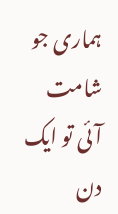ہماری جو شامت آئی تو ایک دن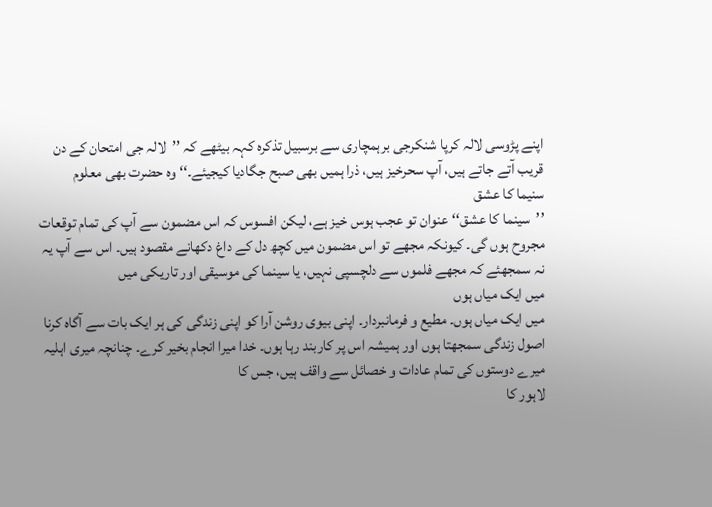اپنے پڑوسی لالہ کرپا شنکرجی برہمچاری سے برسبیل تذکرہ کہہ بیٹھے کہ ’’لالہ جی امتحان کے دن قریب آتے جاتے ہیں، آپ سحرخیز ہیں، ذرا ہمیں بھی صبح جگادیا کیجیئے۔‘‘ وہ حضرت بھی معلوم
سنیما کا عشق
’’سینما کا عشق‘‘ عنوان تو عجب ہوس خیز ہے، لیکن افسوس کہ اس مضمون سے آپ کی تمام توقعات مجروح ہوں گی۔ کیونکہ مجھے تو اس مضمون میں کچھ دل کے داغ دکھانے مقصود ہیں۔ اس سے آپ یہ نہ سمجھئے کہ مجھے فلموں سے دلچسپی نہیں، یا سینما کی موسیقی اور تاریکی میں
میں ایک میاں ہوں
میں ایک میاں ہوں۔ مطیع و فرمانبردار۔ اپنی بیوی روشن آرا کو اپنی زندگی کی ہر ایک بات سے آگاہ کرنا اصول زندگی سمجھتا ہوں اور ہمیشہ اس پر کاربند رہا ہوں۔ خدا میرا انجام بخیر کرے۔ چنانچہ میری اہلیہ میرے دوستوں کی تمام عادات و خصائل سے واقف ہیں، جس کا
لاہور کا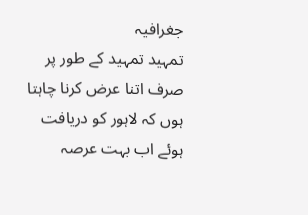جغرافیہ
تمہید تمہید کے طور پر صرف اتنا عرض کرنا چاہتا ہوں کہ لاہور کو دریافت ہوئے اب بہت عرصہ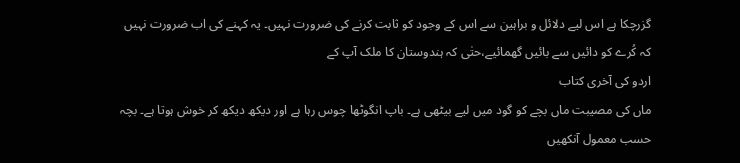گزرچکا ہے اس ليے دلائل و براہین سے اس کے وجود کو ثابت کرنے کی ضرورت نہیں۔ یہ کہنے کی اب ضرورت نہیں کہ کُرے کو دائیں سے بائیں گھمائیے،حتٰی کہ ہندوستان کا ملک آپ کے
اردو کی آخری کتاب
ماں کی مصیبت ماں بچے کو گود میں ليے بیٹھی ہے۔ باپ انگوٹھا چوس رہا ہے اور دیکھ دیکھ کر خوش ہوتا ہے۔ بچہ حسب معمول آنکھیں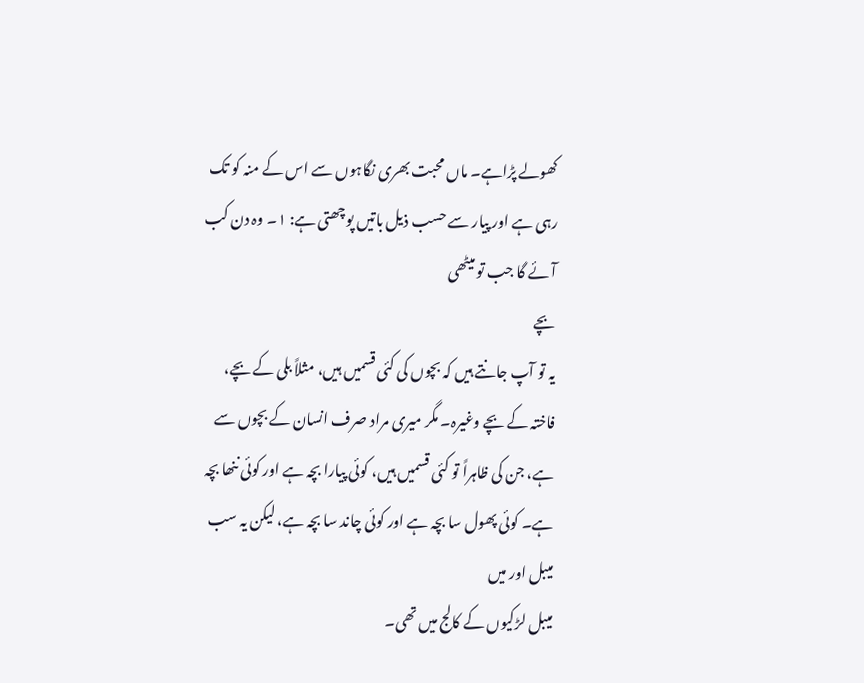کھولے پڑاہے۔ ماں محبت بھری نگاہوں سے اس کے منہ کو تک رہی ہے اور پیار سے حسب ذیل باتیں پوچھتی ہے: ۱۔ وہ دن کب آئے گا جب تو میٹھی
بچے
یہ تو آپ جانتے ہیں کہ بچوں کی کئی قسمیں ہیں، مثلاً بلی کے بچے، فاختہ کے بچے وغیرہ۔ مگر میری مراد صرف انسان کے بچوں سے ہے، جن کی ظاہراً تو کئی قسمیں ہیں، کوئی پیارا بچہ ہے اور کوئی ننھا بچہ ہے۔ کوئی پھول سا بچہ ہے اور کوئی چاند سا بچہ ہے، لیکن یہ سب
میبل اور میں
میبل لڑکیوں کے کالج میں تھی۔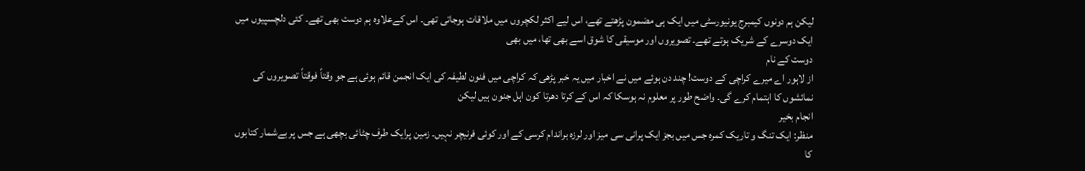لیکن ہم دونوں کیمبرج یونیورسٹی میں ایک ہی مضمون پڑھتے تھے، اس ليے اکثر لکچروں میں ملاقات ہوجاتی تھی۔ اس کےعلاوہ ہم دوست بھی تھے۔ کئی دلچسپیوں میں ایک دوسرے کے شریک ہوتے تھے۔ تصویروں اور موسیقی کا شوق اسے بھی تھا، میں بھی
دوست کے نام
از لاہور اے میرے کراچی کے دوست! چند دن ہوئے میں نے اخبار میں یہ خبر پڑھی کہ کراچی میں فنون لطیفہ کی ایک انجمن قائم ہوئی ہے جو وقتاً فوقتاً تصویروں کی نمائشوں کا اہتمام کرے گی۔ واضح طور پر معلوم نہ ہوسکا کہ اس کے کرتا دھرتا کون اہل جنون ہیں لیکن
انجام بخیر
منظر: ایک تنگ و تاریک کمرہ جس میں بجز ایک پرانی سی میز اور لرزہ براندام کرسی کے اور کوئی فرنیچر نہیں۔ زمین پرایک طرف چٹائی بچھی ہے جس پر بےشمار کتابوں کا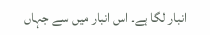انبار لگا ہے۔ اس انبار میں سے جہاں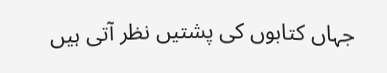جہاں کتابوں کی پشتیں نظر آتی ہیں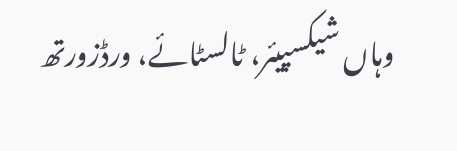وہاں شیکسپیئر، ٹالسٹائے، ورڈزورتھ